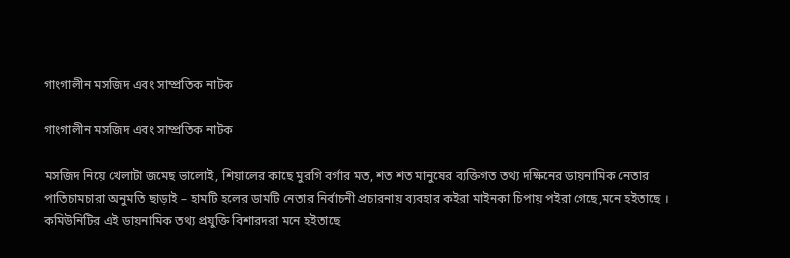গাংগালীন মসজিদ এবং সাম্প্রতিক নাটক

গাংগালীন মসজিদ এবং সাম্প্রতিক নাটক

মসজিদ নিয়ে খেলাটা জমেছ ভালোই, শিয়ালের কাছে মুরগি বর্গার মত, শত শত মানুষের ব্যক্তিগত তথ্য দক্ষিনের ডায়নামিক নেতার পাতিচামচারা অনুমতি ছাড়াই – হামটি হলের ডামটি নেতার নির্বাচনী প্রচারনায় ব্যবহার কইরা মাইনকা চিপায় পইরা গেছে,মনে হইতাছে । কমিউনিটির এই ডায়নামিক তথ্য প্রযুক্তি বিশারদরা মনে হইতাছে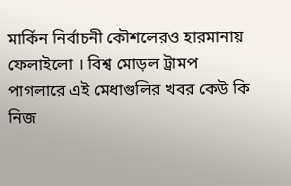মার্কিন নির্বাচনী কৌশলেরও হারমানায় ফেলাইলো । বিশ্ব মোড়ল ট্রামপ পাগলারে এই মেধাগুলির খবর কেউ কি নিজ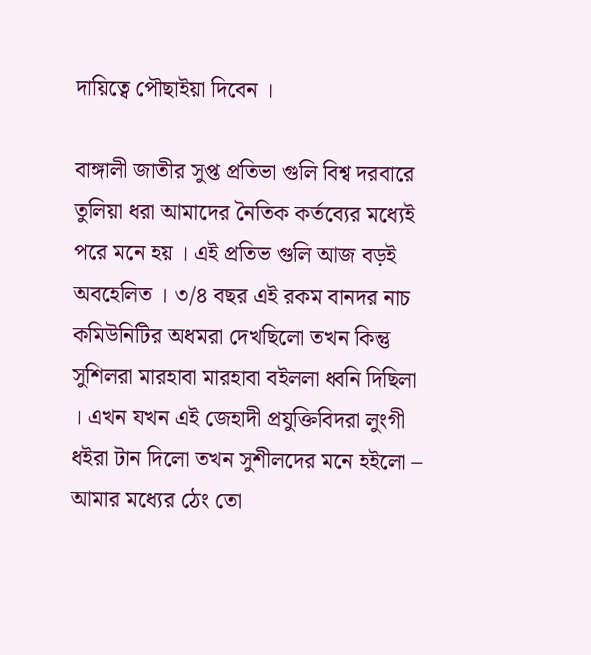দায়িত্বে পৌছাইয়া দিবেন ।

বাঙ্গালী জাতীর সুপ্ত প্রতিভা গুলি বিশ্ব দরবারে তুলিয়া ধরা আমাদের নৈতিক কর্তব্যের মধ্যেই পরে মনে হয় । এই প্রতিভ গুলি আজ বড়ই অবহেলিত । ৩/৪ বছর এই রকম বানদর নাচ কমিউনিটির অধমরা দেখছিলো তখন কিন্তু সুশিলরা মারহাবা মারহাবা বইললা ধ্বনি দিছিলা । এখন যখন এই জেহাদী প্রযুক্তিবিদরা লুংগী ধইরা টান দিলো তখন সুশীলদের মনে হইলো – আমার মধ্যের ঠেং তো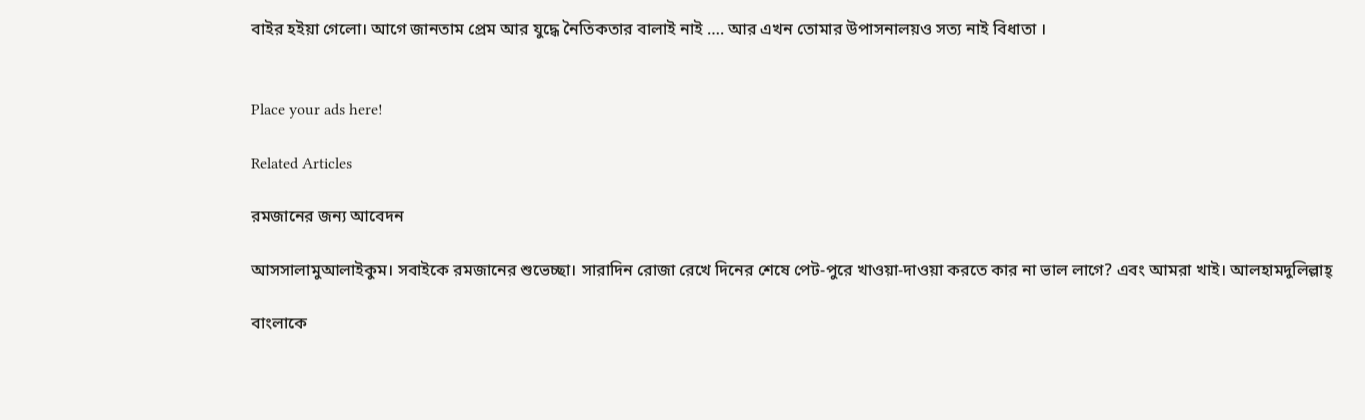বাইর হইয়া গেলো। আগে জানতাম প্রেম আর যুদ্ধে নৈতিকতার বালাই নাই …. আর এখন তোমার উপাসনালয়ও সত্য নাই বিধাতা ।


Place your ads here!

Related Articles

রমজানের জন্য আবেদন

আসসালামুআলাইকুম। সবাইকে রমজানের শুভেচ্ছা। সারাদিন রোজা রেখে দিনের শেষে পেট-পুরে খাওয়া-দাওয়া করতে কার না ভাল লাগে? এবং আমরা খাই। আলহামদুলিল্লাহ্‌

বাংলাকে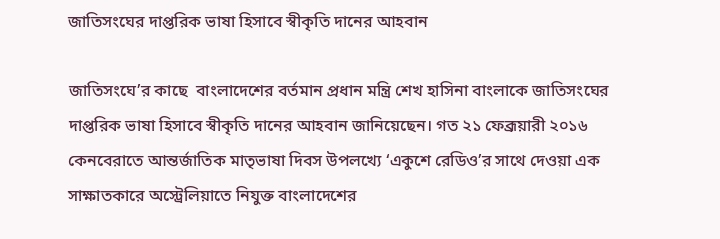জাতিসংঘের দাপ্তরিক ভাষা হিসাবে স্বীকৃতি দানের আহবান

জাতিসংঘে’র কাছে  বাংলাদেশের বর্তমান প্রধান মন্ত্রি শেখ হাসিনা বাংলাকে জাতিসংঘের  দাপ্তরিক ভাষা হিসাবে স্বীকৃতি দানের আহবান জানিয়েছেন। গত ২১ ফেব্রূয়ারী ২০১৬ কেনবেরাতে আন্তর্জাতিক মাতৃভাষা দিবস উপলখ্যে ‘একুশে রেডিও’র সাথে দেওয়া এক সাক্ষাতকারে অস্ট্রেলিয়াতে নিযুক্ত বাংলাদেশের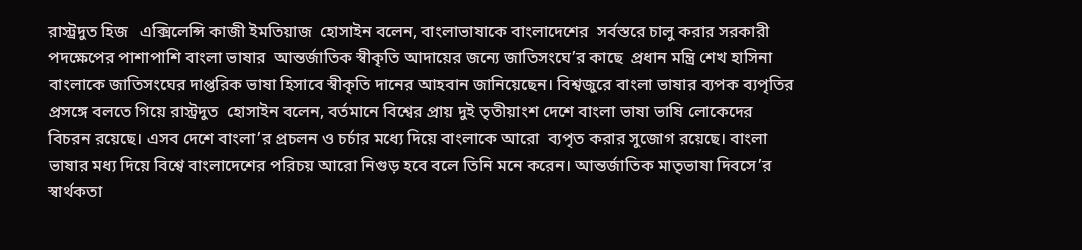রাস্ট্রদুত হিজ   এক্সিলেন্সি কাজী ইমতিয়াজ  হোসাইন বলেন, বাংলাভাষাকে বাংলাদেশের  সর্বস্তরে চালু করার সরকারী পদক্ষেপের পাশাপাশি বাংলা ভাষার  আন্তর্জাতিক স্বীকৃতি আদায়ের জন্যে জাতিসংঘে’র কাছে  প্রধান মন্ত্রি শেখ হাসিনা বাংলাকে জাতিসংঘের দাপ্তরিক ভাষা হিসাবে স্বীকৃতি দানের আহবান জানিয়েছেন। বিশ্বজুরে বাংলা ভাষার ব্যপক ব্যপৃতির প্রসঙ্গে বলতে গিয়ে রাস্ট্রদুত  হোসাইন বলেন, বর্তমানে বিশ্বের প্রায় দুই তৃতীয়াংশ দেশে বাংলা ভাষা ভাষি লোকেদের বিচরন রয়েছে। এসব দেশে বাংলা’র প্রচলন ও চর্চার মধ্যে দিয়ে বাংলাকে আরো  ব্যপৃত করার সুজোগ রয়েছে। বাংলা ভাষার মধ্য দিয়ে বিশ্বে বাংলাদেশের পরিচয় আরো নিগুড় হবে বলে তিনি মনে করেন। আন্তর্জাতিক মাতৃভাষা দিবসে’র স্বার্থকতা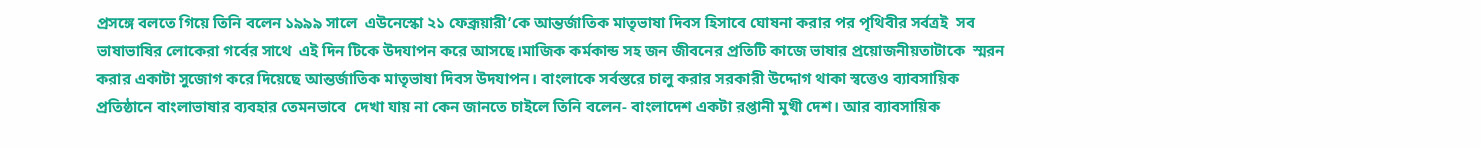প্রসঙ্গে বলতে গিয়ে তিনি বলেন ১৯৯৯ সালে  এউনেস্কো ২১ ফেব্রূয়ারী’কে আন্তর্জাতিক মাতৃভাষা দিবস হিসাবে ঘোষনা করার পর পৃথিবীর সর্বত্রই  সব ভাষাভাষির লোকেরা গর্বের সাথে  এই দিন টিকে উদযাপন করে আসছে।মাজিক কর্মকান্ড সহ জন জীবনের প্রতিটি কাজে ভাষার প্রয়োজনীয়তাটাকে  স্মরন করার একাটা সুজোগ করে দিয়েছে আন্তর্জাতিক মাতৃভাষা দিবস উদযাপন। বাংলাকে সর্বস্তরে চালু করার সরকারী উদ্দোগ থাকা স্বত্তেও ব্যাবসায়িক প্রতিষ্ঠানে বাংলাভাষার ব্যবহার তেমনভাবে  দেখা যায় না কেন জানতে চাইলে তিনি বলেন- বাংলাদেশ একটা রপ্তানী মুখী দেশ। আর ব্যাবসায়িক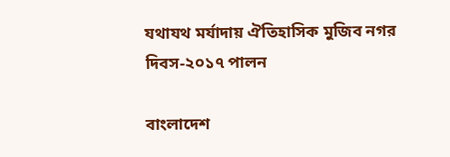যথাযথ মর্যাদায় ঐতিহাসিক মুজিব নগর দিবস-২০১৭ পালন

বাংলাদেশ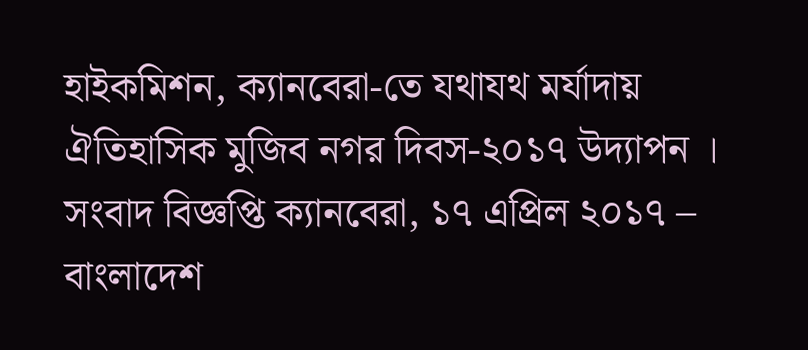হাইকমিশন, ক্যানবেরা-তে যথাযথ মর্যাদায় ঐতিহাসিক মুজিব নগর দিবস-২০১৭ উদ্যাপন । সংবাদ বিজ্ঞপ্তি ক্যানবেরা, ১৭ এপ্রিল ২০১৭ – বাংলাদেশ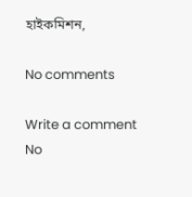হাইকমিশন,

No comments

Write a comment
No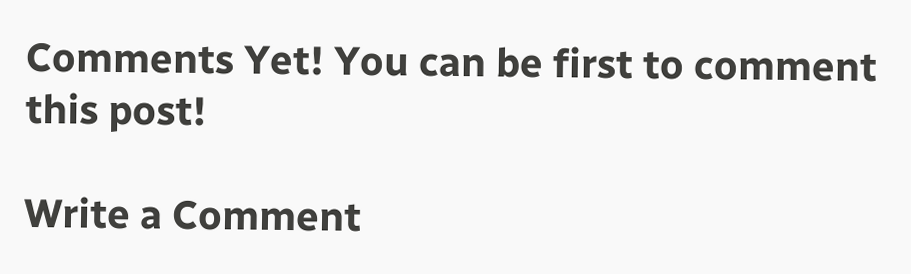Comments Yet! You can be first to comment this post!

Write a Comment